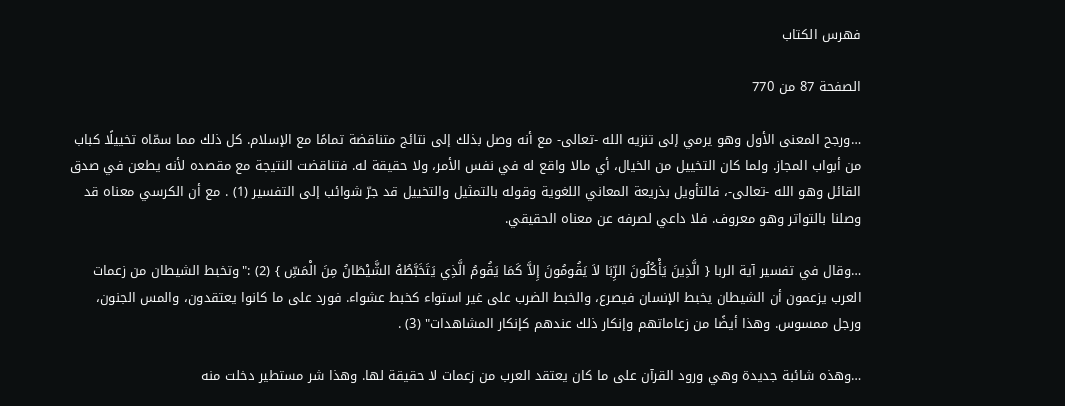فهرس الكتاب

الصفحة 87 من 770

…ورجح المعنى الأول وهو يرمي إلى تنزيه الله -تعالى- مع أنه وصل بذلك إلى نتائج متناقضة تمامًا مع الإسلام. كل ذلك مما سمّاه تخييلًا كباب من أبواب المجاز. ولما كان التخييل من الخيال، أي مالا واقع له في نفس الأمر، ولا حقيقة له. فتناقضت النتيجة مع مقصده لأنه يطعن في صدق القائل وهو الله -تعالى-، فالتأويل بذريعة المعاني اللغوية وقوله بالتمثيل والتخييل قد جرّ شوائب إلى التفسير (1) . مع أن الكرسي معناه قد وصلنا بالتواتر وهو معروف. فلا داعي لصرفه عن معناه الحقيقي.

…وقال في تفسير آية الربا { الَّذِينَ يَأْكُلُونَ الرِّبَا لاَ يَقُومُونَ إِلاَّ كَمَا يَقُومُ الَّذِي يَتَخَبَّطُهُ الشَّيْطَانُ مِنَ الْمَسِّ } (2) :"وتخبط الشيطان من زعمات العرب يزعمون أن الشيطان يخبط الإنسان فيصرع، والخبط الضرب على غير استواء كخبط عشواء. فورد على ما كانوا يعتقدون، والمس الجنون، ورجل ممسوس. وهذا أيضًا من زعاماتهم وإنكار ذلك عندهم كإنكار المشاهدات" (3) .

…وهذه شائبة جديدة وهي ورود القرآن على ما كان يعتقد العرب من زعمات لا حقيقة لها. وهذا شر مستطير دخلت منه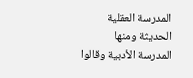المدرسة العقلية الحديثة ومنها المدرسة الأدبية وقالوا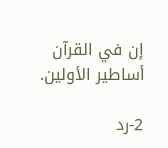إن في القرآن أساطير الأولين.

2-رد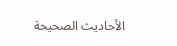الأحاديث الصحيحة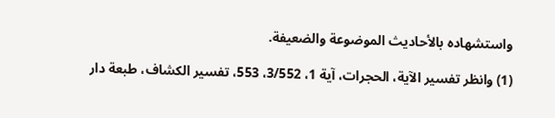واستشهاده بالأحاديث الموضوعة والضعيفة.

(1) وانظر تفسير الآية، الحجرات، آية 1، 3/552، 553، تفسير الكشاف، طبعة دار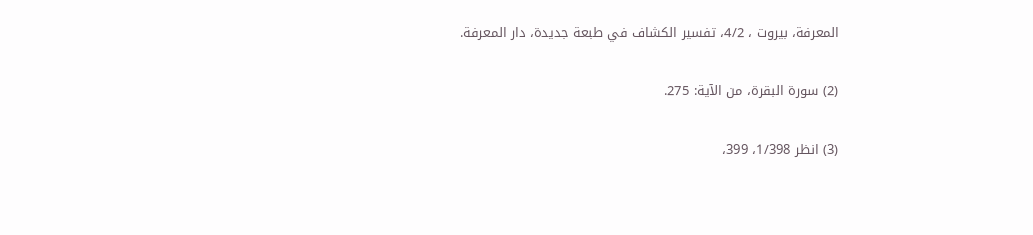المعرفة، بيروت ، 4/2، تفسير الكشاف في طبعة جديدة، دار المعرفة.

(2) سورة البقرة، من الآية: 275.

(3) انظر 1/398، 399،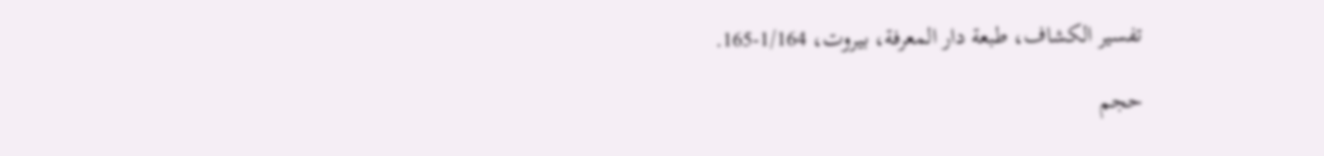تفسير الكشاف، طبعة دار المعرفة، بيروت، 1/164-165.

حجم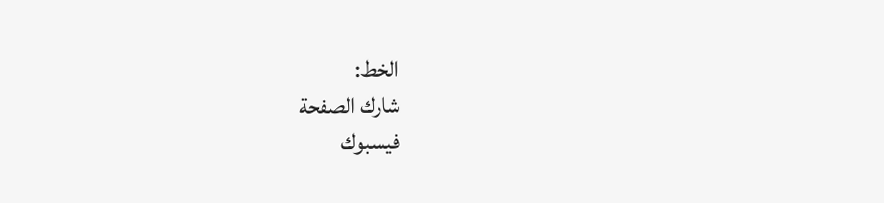الخط:
شارك الصفحة
فيسبوك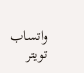واتساب تويتر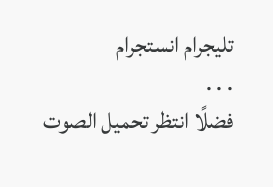تليجرام انستجرام
. . .
فضلًا انتظر تحميل الصوت